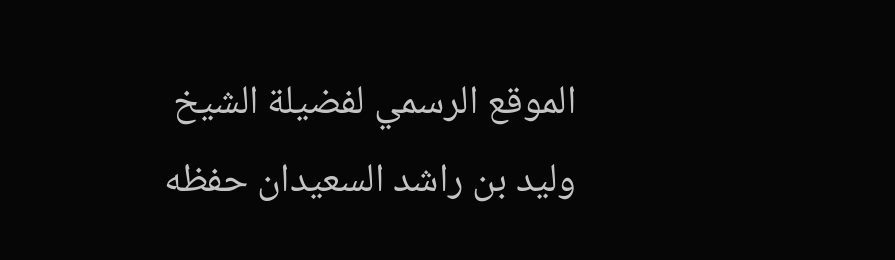الموقع الرسمي لفضيلة الشيخ وليد بن راشد السعيدان حفظه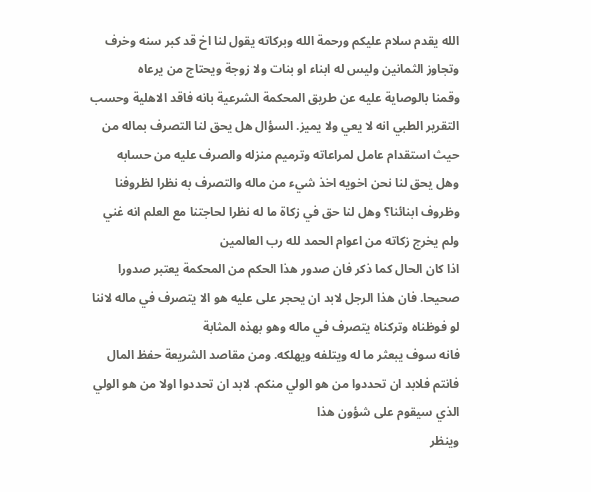الله يقدم سلام عليكم ورحمة الله وبركاته يقول لنا اخ قد كبر سنه وخرف وتجاوز الثمانين وليس له ابناء او بنات ولا زوجة ويحتاج من يرعاه
وقمنا بالوصاية عليه عن طريق المحكمة الشرعية بانه فاقد الاهلية وحسب التقرير الطبي انه لا يعي ولا يميز. السؤال هل يحق لنا التصرف بماله من حيث استقدام عامل لمراعاته وترميم منزله والصرف عليه من حسابه
وهل يحق لنا نحن اخويه اخذ شيء من ماله والتصرف به نظرا لظروفنا وظروف ابنائنا؟ وهل لنا حق في زكاة ما له نظرا لحاجتنا مع العلم انه غني ولم يخرج زكاته من اعوام الحمد لله رب العالمين
اذا كان الحال كما ذكر فان صدور هذا الحكم من المحكمة يعتبر صدورا صحيحا. فان هذا الرجل لابد ان يحجر على عليه هو الا يتصرف في ماله لاننا لو فوظناه وتركناه يتصرف في ماله وهو بهذه المثابة
فانه سوف يبعثر ما له ويتلفه ويهلكه. ومن مقاصد الشريعة حفظ المال فانتم فلابد ان تحددوا من هو الولي منكم. لابد ان تحددوا اولا من هو الولي الذي سيقوم على شؤون هذا
وينظر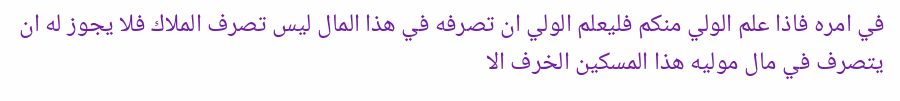في امره فاذا علم الولي منكم فليعلم الولي ان تصرفه في هذا المال ليس تصرف الملاك فلا يجوز له ان يتصرف في مال موليه هذا المسكين الخرف الا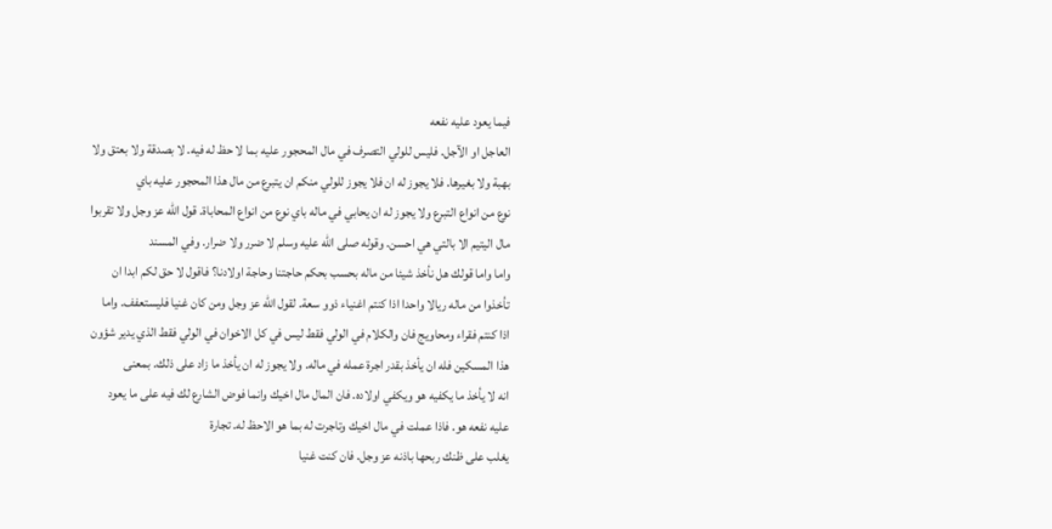فيما يعود عليه نفعه
العاجل او الآجل. فليس للولي التصرف في مال المحجور عليه بما لا حظ له فيه. لا بصدقة ولا بعتق ولا بهبة ولا بغيرها. فلا يجوز له ان فلا يجوز للولي منكم ان يتبرع من مال هذا المحجور عليه باي
نوع من انواع التبرع ولا يجوز له ان يحابي في ماله باي نوع من انواع المحاباة. قول الله عز وجل ولا تقربوا مال اليتيم الا بالتي هي احسن. وقوله صلى الله عليه وسلم لا ضرر ولا ضرار. وفي المسند
واما واما قولك هل نأخذ شيئا من ماله بحسب بحكم حاجتنا وحاجة اولادنا؟ فاقول لا حق لكم ابدا ان تأخذوا من ماله ريالا واحدا اذا كنتم اغنياء ذوو سعة. لقول الله عز وجل ومن كان غنيا فليستعفف. واما
اذا كنتم فقراء ومحاويج فان والكلام في الولي فقط ليس في كل الاخوان في الولي فقط الذي يدير شؤون هذا المسكين فله ان يأخذ بقدر اجرة عمله في ماله. ولا يجوز له ان يأخذ ما زاد على ذلك. بمعنى
انه لا يأخذ ما يكفيه هو ويكفي اولاده. فان المال مال اخيك وانما فوض الشارع لك فيه على ما يعود عليه نفعه هو. فاذا عملت في مال اخيك وتاجرت له بما هو الاحظ له. تجارة
يغلب على ظنك ربحها باذنه عز وجل. فان كنت غنيا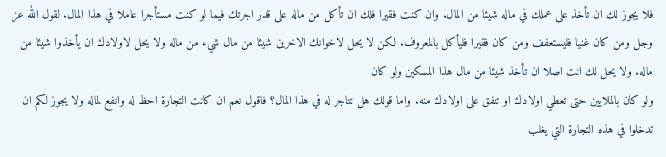فلا يجوز لك ان تأخذ على عملك في ماله شيئا من المال. وان كنت فقيرا فلك ان تأكل من ماله على قدر اجرتك فيما لو كنت مستأجرا عاملا في هذا المال. لقول الله عز
وجل ومن كان غنيا فليستعفف ومن كان فقيرا فليأكل بالمعروف. لكن لا يحل لاخوانك الاخرين شيئا من مال شيء من ماله ولا يحل لاولادك ان يأخذوا شيئا من ماله. ولا يحل لك انت اصلا ان تأخذ شيئا من مال هذا المسكين ولو كان
ولو كان بالملايين حتى تعطي اولادك او تنفق على اولادك منه. واما قولك هل نتاجر له في هذا المال؟ فاقول نعم ان كانت التجارة احظ له وانفع لماله ولا يجوز لكم ان تدخلوا في هذه التجارة التي يغلب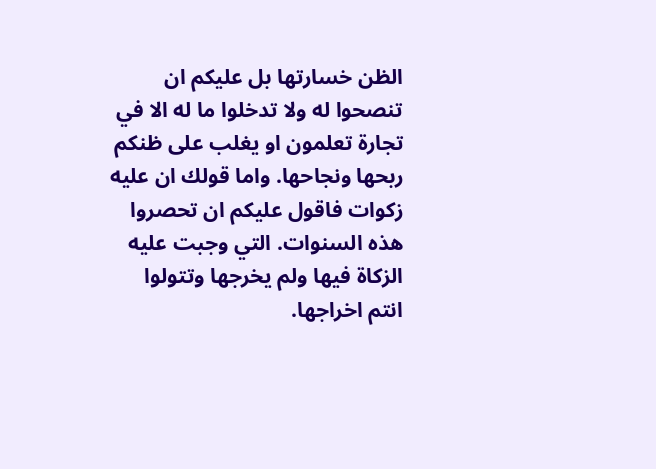الظن خسارتها بل عليكم ان تنصحوا له ولا تدخلوا ما له الا في تجارة تعلمون او يغلب على ظنكم ربحها ونجاحها. واما قولك ان عليه زكوات فاقول عليكم ان تحصروا هذه السنوات. التي وجبت عليه
الزكاة فيها ولم يخرجها وتتولوا انتم اخراجها.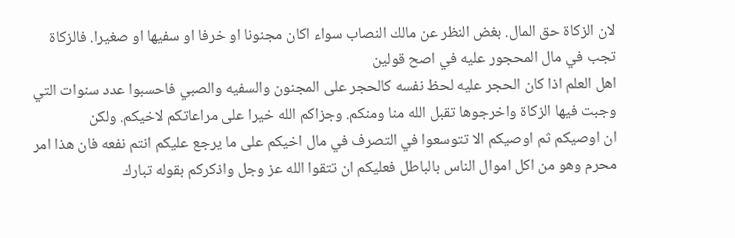لان الزكاة حق المال. بغض النظر عن مالك النصاب سواء اكان مجنونا او خرفا او سفيها او صغيرا. فالزكاة تجب في مال المحجور عليه في اصح قولين
اهل العلم اذا كان الحجر عليه لحظ نفسه كالحجر على المجنون والسفيه والصبي فاحسبوا عدد سنوات التي وجبت فيها الزكاة واخرجوها تقبل الله منا ومنكم. وجزاكم الله خيرا على مراعاتكم لاخيكم. ولكن
ان اوصيكم ثم اوصيكم الا تتوسعوا في التصرف في مال اخيكم على ما يرجع عليكم انتم نفعه فان هذا امر محرم وهو من اكل اموال الناس بالباطل فعليكم ان تتقوا الله عز وجل واذكركم بقوله تبارك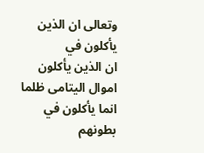وتعالى ان الذين يأكلون في
ان الذين يأكلون اموال اليتامى ظلما انما يأكلون في بطونهم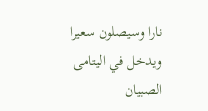نارا وسيصلون سعيرا ويدخل في اليتامى الصبيان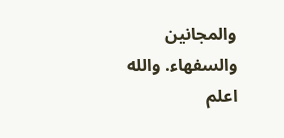والمجانين والسفهاء. والله اعلم